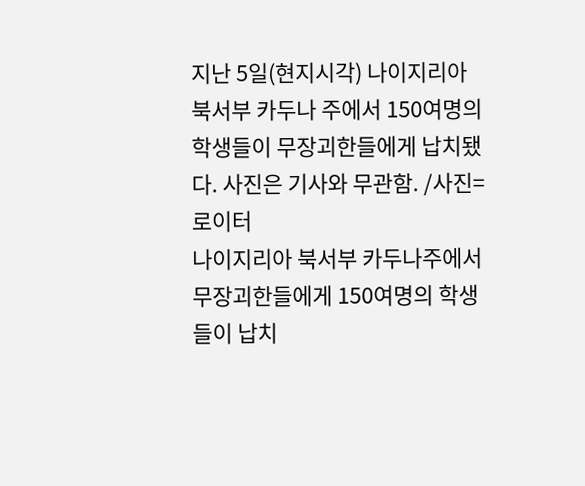지난 5일(현지시각) 나이지리아 북서부 카두나 주에서 150여명의 학생들이 무장괴한들에게 납치됐다. 사진은 기사와 무관함. /사진=로이터
나이지리아 북서부 카두나주에서 무장괴한들에게 150여명의 학생들이 납치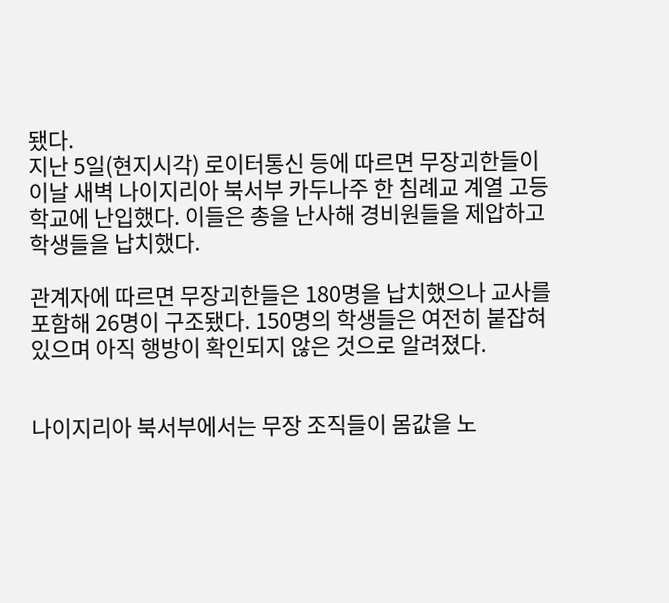됐다.
지난 5일(현지시각) 로이터통신 등에 따르면 무장괴한들이 이날 새벽 나이지리아 북서부 카두나주 한 침례교 계열 고등학교에 난입했다. 이들은 총을 난사해 경비원들을 제압하고 학생들을 납치했다.

관계자에 따르면 무장괴한들은 180명을 납치했으나 교사를 포함해 26명이 구조됐다. 150명의 학생들은 여전히 붙잡혀 있으며 아직 행방이 확인되지 않은 것으로 알려졌다.


나이지리아 북서부에서는 무장 조직들이 몸값을 노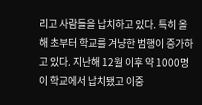리고 사람들을 납치하고 있다. 특히 올해 초부터 학교를 겨냥한 범행이 증가하고 있다. 지난해 12월 이후 약 1000명이 학교에서 납치됐고 이중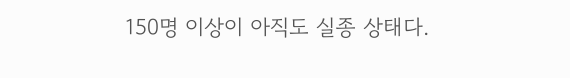150명 이상이 아직도 실종 상태다.